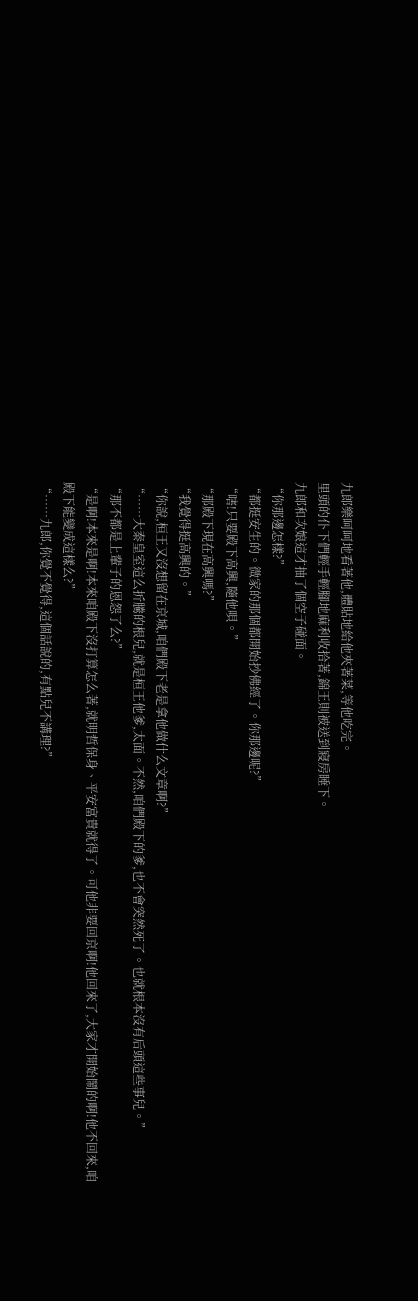九郎樂呵呵地看著他,體貼地給他夾著菜,等他吃完。
里頭的仆下們輕手輕腳地麻利收拾著,錦王則被送到寢房睡下。
九郎和次娘這才抽了個空子碰面。
“你那邊怎樣?”
“都挺安生的。微家的那個都開始抄佛經了。你那邊呢?”
“嗐!只要殿下高興,隨他唄。”
“那殿下現在高興嗎?”
“我覺得挺高興的。”
“你說,桓王又沒想留在京城,咱們殿下老是拿他做什么文章啊?”
“……大秦皇室這么折騰的根兒,就是桓王他爹,太面。不然,咱們殿下的爹,也不會突然死了。也就根本沒有后頭這些事兒。”
“那不都是上輩子的恩怨了么?”
“是啊!本來是啊!本來咱殿下沒打算怎么著,就明哲保身、平安富貴就得了。可他非要回京啊!他回來了,大家才開始鬧的啊!他不回來,咱殿下能變成這樣么?”
“……九郎,你覺不覺得,這個話說的,有點兒不講理?”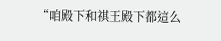“咱殿下和祺王殿下都這么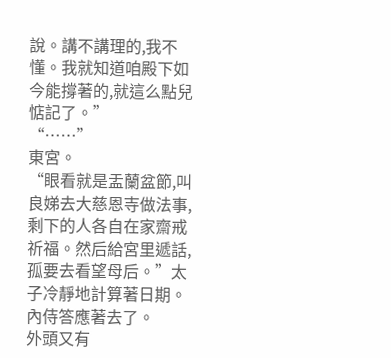說。講不講理的,我不懂。我就知道咱殿下如今能撐著的,就這么點兒惦記了。”
“……”
東宮。
“眼看就是盂蘭盆節,叫良娣去大慈恩寺做法事,剩下的人各自在家齋戒祈福。然后給宮里遞話,孤要去看望母后。”太子冷靜地計算著日期。
內侍答應著去了。
外頭又有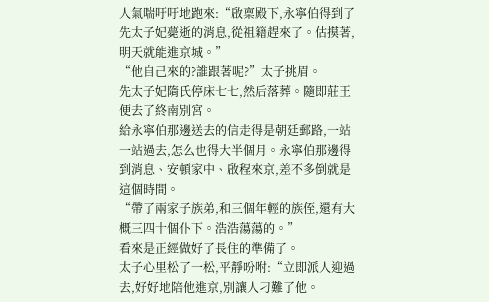人氣喘吁吁地跑來:“啟稟殿下,永寧伯得到了先太子妃薨逝的消息,從祖籍趕來了。估摸著,明天就能進京城。”
“他自己來的?誰跟著呢?”太子挑眉。
先太子妃隋氏停床七七,然后落葬。隨即莊王便去了終南別宮。
給永寧伯那邊送去的信走得是朝廷郵路,一站一站過去,怎么也得大半個月。永寧伯那邊得到消息、安頓家中、啟程來京,差不多倒就是這個時間。
“帶了兩家子族弟,和三個年輕的族侄,還有大概三四十個仆下。浩浩蕩蕩的。”
看來是正經做好了長住的準備了。
太子心里松了一松,平靜吩咐:“立即派人迎過去,好好地陪他進京,別讓人刁難了他。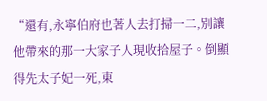“還有,永寧伯府也著人去打掃一二,別讓他帶來的那一大家子人現收拾屋子。倒顯得先太子妃一死,東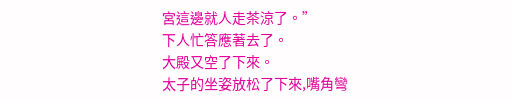宮這邊就人走茶涼了。”
下人忙答應著去了。
大殿又空了下來。
太子的坐姿放松了下來,嘴角彎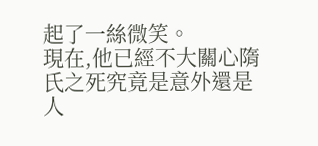起了一絲微笑。
現在,他已經不大關心隋氏之死究竟是意外還是人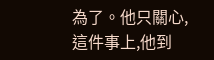為了。他只關心,這件事上,他到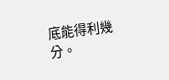底能得利幾分。